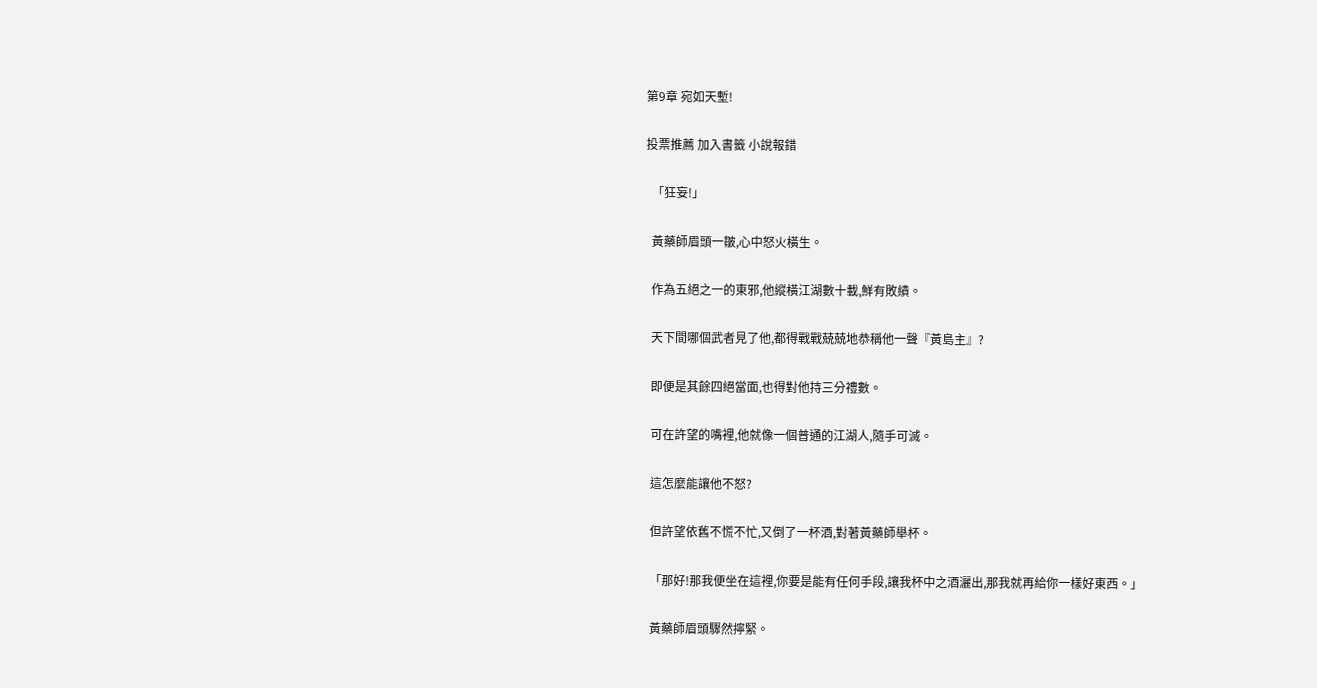第9章 宛如天塹!

投票推薦 加入書籤 小說報錯

  「狂妄!」

  黃藥師眉頭一皺,心中怒火橫生。

  作為五絕之一的東邪,他縱橫江湖數十載,鮮有敗績。

  天下間哪個武者見了他,都得戰戰兢兢地恭稱他一聲『黃島主』?

  即便是其餘四絕當面,也得對他持三分禮數。

  可在許望的嘴裡,他就像一個普通的江湖人,隨手可滅。

  這怎麼能讓他不怒?

  但許望依舊不慌不忙,又倒了一杯酒,對著黃藥師舉杯。

  「那好!那我便坐在這裡,你要是能有任何手段,讓我杯中之酒灑出,那我就再給你一樣好東西。」

  黃藥師眉頭驟然擰緊。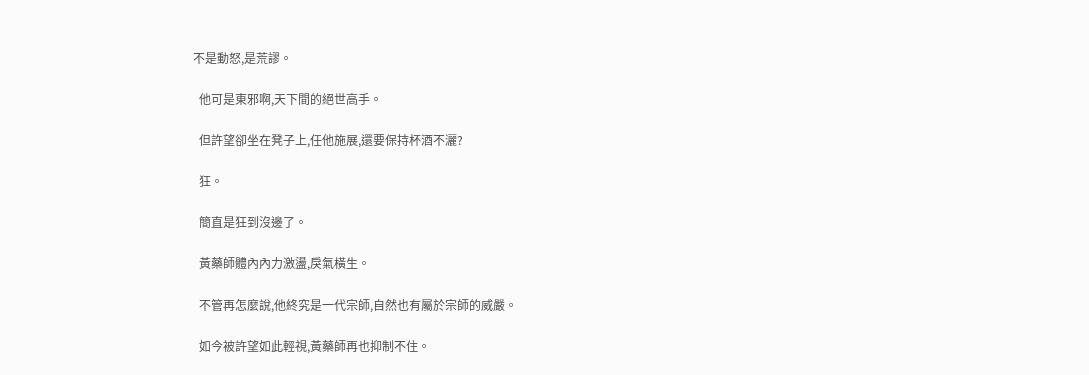不是動怒,是荒謬。

  他可是東邪啊,天下間的絕世高手。

  但許望卻坐在凳子上,任他施展,還要保持杯酒不灑?

  狂。

  簡直是狂到沒邊了。

  黃藥師體內內力激盪,戾氣橫生。

  不管再怎麼說,他終究是一代宗師,自然也有屬於宗師的威嚴。

  如今被許望如此輕視,黃藥師再也抑制不住。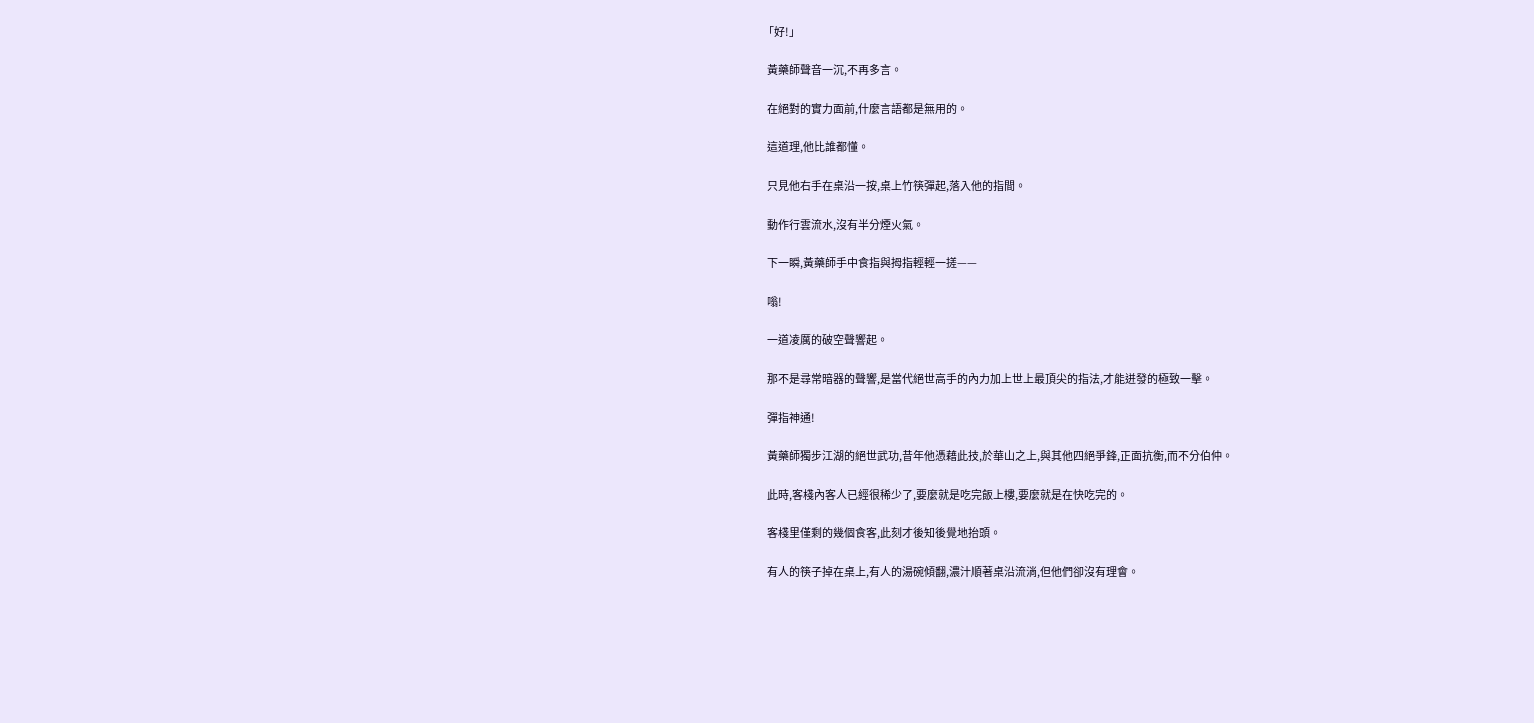「好!」

  黃藥師聲音一沉,不再多言。

  在絕對的實力面前,什麼言語都是無用的。

  這道理,他比誰都懂。

  只見他右手在桌沿一按,桌上竹筷彈起,落入他的指間。

  動作行雲流水,沒有半分煙火氣。

  下一瞬,黃藥師手中食指與拇指輕輕一搓——

  嗡!

  一道凌厲的破空聲響起。

  那不是尋常暗器的聲響,是當代絕世高手的內力加上世上最頂尖的指法,才能迸發的極致一擊。

  彈指神通!

  黃藥師獨步江湖的絕世武功,昔年他憑藉此技,於華山之上,與其他四絕爭鋒,正面抗衡,而不分伯仲。

  此時,客棧內客人已經很稀少了,要麼就是吃完飯上樓,要麼就是在快吃完的。

  客棧里僅剩的幾個食客,此刻才後知後覺地抬頭。

  有人的筷子掉在桌上,有人的湯碗傾翻,濃汁順著桌沿流淌,但他們卻沒有理會。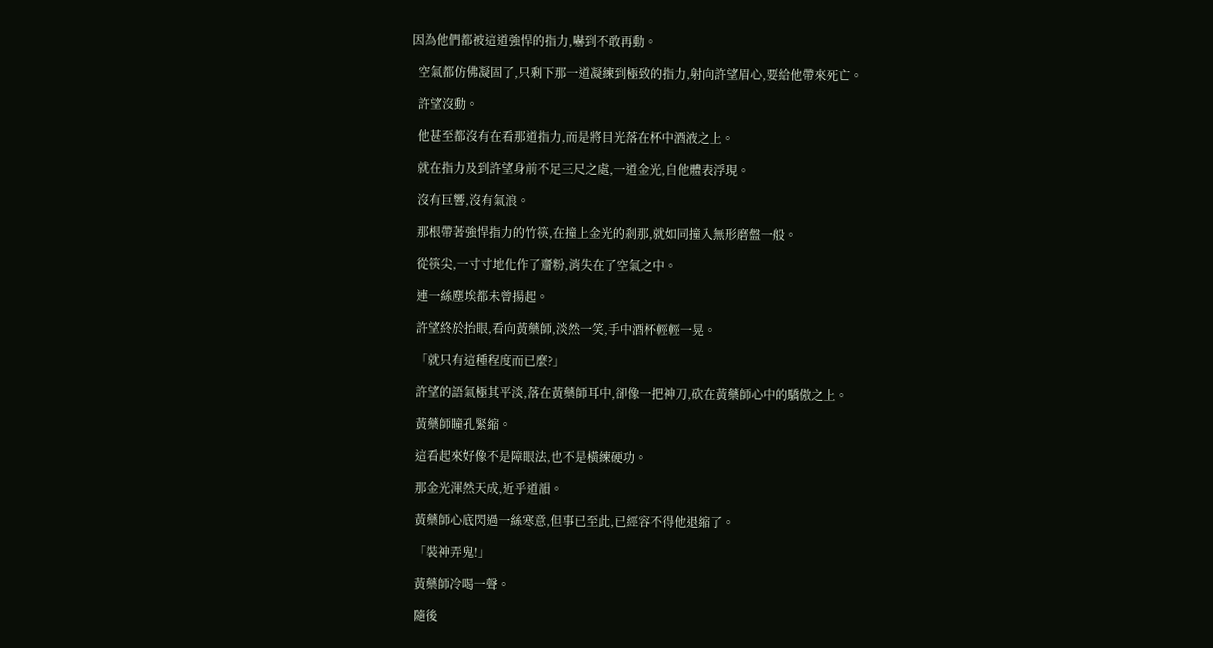因為他們都被這道強悍的指力,嚇到不敢再動。

  空氣都仿佛凝固了,只剩下那一道凝練到極致的指力,射向許望眉心,要給他帶來死亡。

  許望沒動。

  他甚至都沒有在看那道指力,而是將目光落在杯中酒液之上。

  就在指力及到許望身前不足三尺之處,一道金光,自他體表浮現。

  沒有巨響,沒有氣浪。

  那根帶著強悍指力的竹筷,在撞上金光的剎那,就如同撞入無形磨盤一般。

  從筷尖,一寸寸地化作了齏粉,消失在了空氣之中。

  連一絲塵埃都未曾揚起。

  許望終於抬眼,看向黃藥師,淡然一笑,手中酒杯輕輕一晃。

  「就只有這種程度而已麼?」

  許望的語氣極其平淡,落在黃藥師耳中,卻像一把神刀,砍在黃藥師心中的驕傲之上。

  黃藥師瞳孔緊縮。

  這看起來好像不是障眼法,也不是橫練硬功。

  那金光渾然天成,近乎道韻。

  黃藥師心底閃過一絲寒意,但事已至此,已經容不得他退縮了。

  「裝神弄鬼!」

  黃藥師冷喝一聲。

  隨後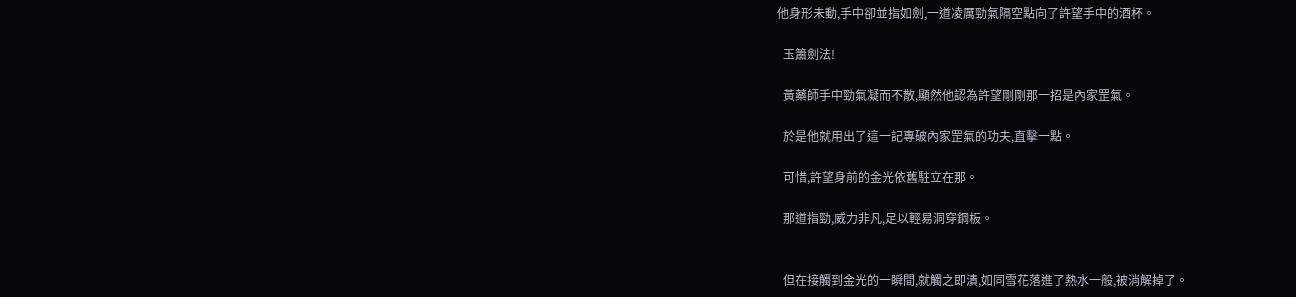他身形未動,手中卻並指如劍,一道凌厲勁氣隔空點向了許望手中的酒杯。

  玉簫劍法!

  黃藥師手中勁氣凝而不散,顯然他認為許望剛剛那一招是內家罡氣。

  於是他就用出了這一記專破內家罡氣的功夫,直擊一點。

  可惜,許望身前的金光依舊駐立在那。

  那道指勁,威力非凡,足以輕易洞穿鋼板。


  但在接觸到金光的一瞬間,就觸之即潰,如同雪花落進了熱水一般,被消解掉了。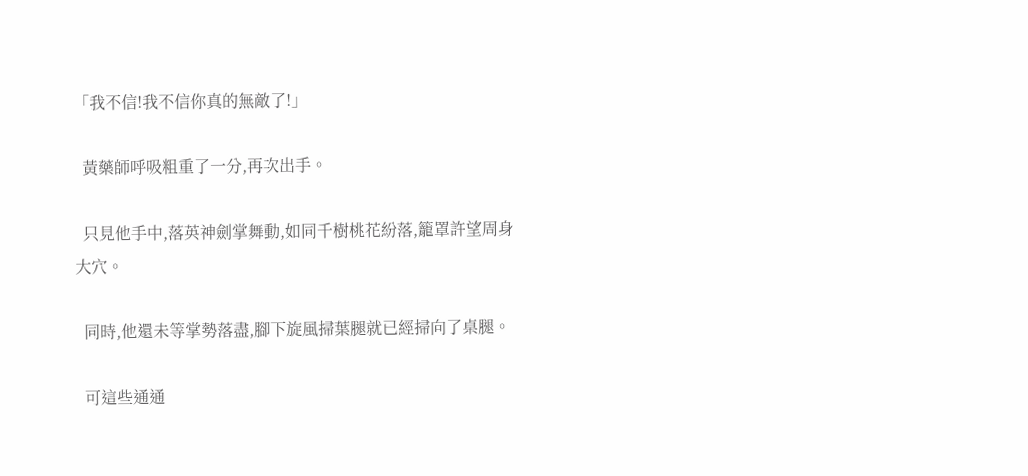「我不信!我不信你真的無敵了!」

  黃藥師呼吸粗重了一分,再次出手。

  只見他手中,落英神劍掌舞動,如同千樹桃花紛落,籠罩許望周身大穴。

  同時,他還未等掌勢落盡,腳下旋風掃葉腿就已經掃向了桌腿。

  可這些通通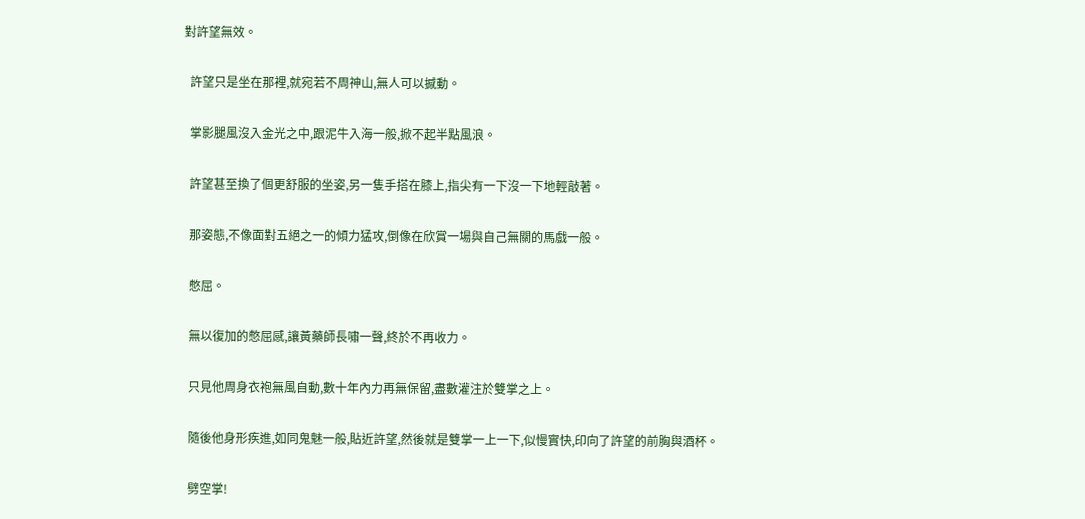對許望無效。

  許望只是坐在那裡,就宛若不周神山,無人可以撼動。

  掌影腿風沒入金光之中,跟泥牛入海一般,掀不起半點風浪。

  許望甚至換了個更舒服的坐姿,另一隻手搭在膝上,指尖有一下沒一下地輕敲著。

  那姿態,不像面對五絕之一的傾力猛攻,倒像在欣賞一場與自己無關的馬戲一般。

  憋屈。

  無以復加的憋屈感,讓黃藥師長嘯一聲,終於不再收力。

  只見他周身衣袍無風自動,數十年內力再無保留,盡數灌注於雙掌之上。

  隨後他身形疾進,如同鬼魅一般,貼近許望,然後就是雙掌一上一下,似慢實快,印向了許望的前胸與酒杯。

  劈空掌!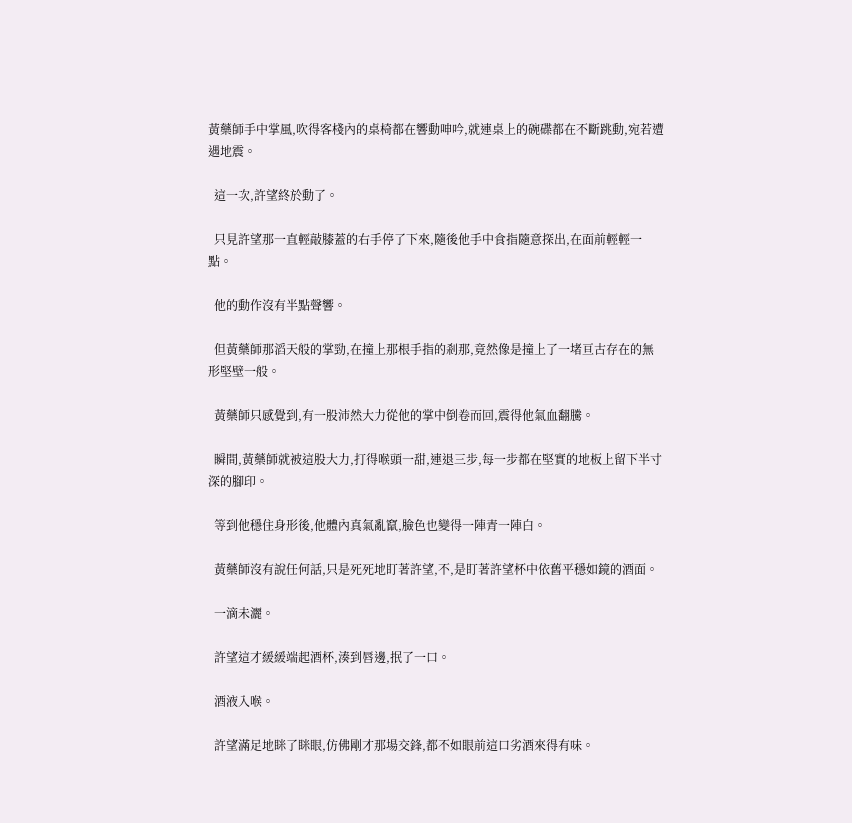黃藥師手中掌風,吹得客棧內的桌椅都在響動呻吟,就連桌上的碗碟都在不斷跳動,宛若遭遇地震。

  這一次,許望終於動了。

  只見許望那一直輕敲膝蓋的右手停了下來,隨後他手中食指隨意探出,在面前輕輕一點。

  他的動作沒有半點聲響。

  但黃藥師那滔天般的掌勁,在撞上那根手指的剎那,竟然像是撞上了一堵亘古存在的無形堅壁一般。

  黃藥師只感覺到,有一股沛然大力從他的掌中倒卷而回,震得他氣血翻騰。

  瞬間,黃藥師就被這股大力,打得喉頭一甜,連退三步,每一步都在堅實的地板上留下半寸深的腳印。

  等到他穩住身形後,他體內真氣亂竄,臉色也變得一陣青一陣白。

  黃藥師沒有說任何話,只是死死地盯著許望,不,是盯著許望杯中依舊平穩如鏡的酒面。

  一滴未灑。

  許望這才緩緩端起酒杯,湊到唇邊,抿了一口。

  酒液入喉。

  許望滿足地眯了眯眼,仿佛剛才那場交鋒,都不如眼前這口劣酒來得有味。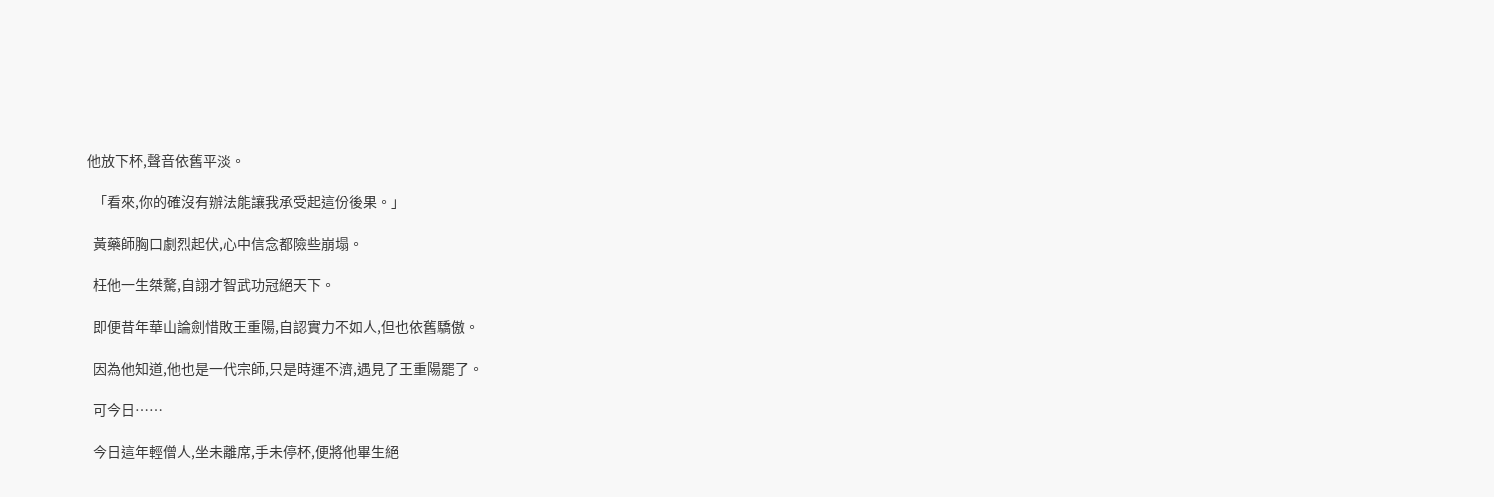他放下杯,聲音依舊平淡。

  「看來,你的確沒有辦法能讓我承受起這份後果。」

  黃藥師胸口劇烈起伏,心中信念都險些崩塌。

  枉他一生桀驁,自詡才智武功冠絕天下。

  即便昔年華山論劍惜敗王重陽,自認實力不如人,但也依舊驕傲。

  因為他知道,他也是一代宗師,只是時運不濟,遇見了王重陽罷了。

  可今日……

  今日這年輕僧人,坐未離席,手未停杯,便將他畢生絕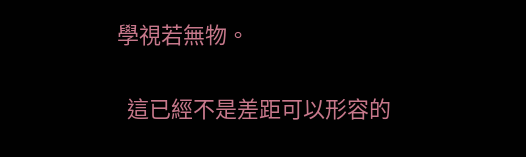學視若無物。

  這已經不是差距可以形容的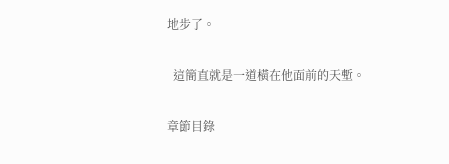地步了。

  這簡直就是一道橫在他面前的天塹。

章節目錄